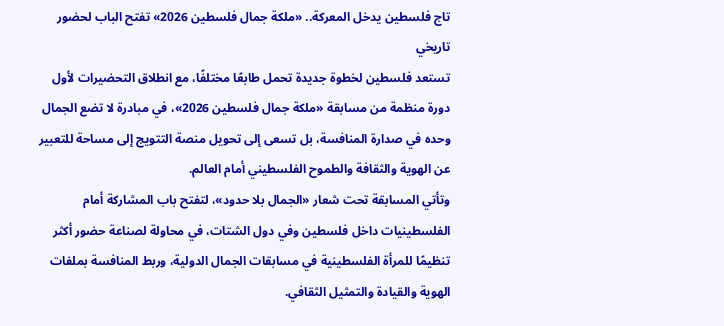تاج فلسطين يدخل المعركة.. «ملكة جمال فلسطين 2026» تفتح الباب لحضور تاريخي
تستعد فلسطين لخطوة جديدة تحمل طابعًا مختلفًا، مع انطلاق التحضيرات لأول دورة منظمة من مسابقة «ملكة جمال فلسطين 2026»، في مبادرة لا تضع الجمال وحده في صدارة المنافسة، بل تسعى إلى تحويل منصة التتويج إلى مساحة للتعبير عن الهوية والثقافة والطموح الفلسطيني أمام العالم.
وتأتي المسابقة تحت شعار «الجمال بلا حدود»، لتفتح باب المشاركة أمام الفلسطينيات داخل فلسطين وفي دول الشتات، في محاولة لصناعة حضور أكثر تنظيمًا للمرأة الفلسطينية في مسابقات الجمال الدولية، وربط المنافسة بملفات الهوية والقيادة والتمثيل الثقافي.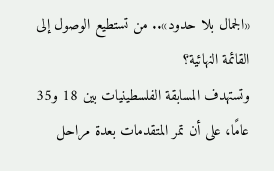«الجمال بلا حدود».. من تستطيع الوصول إلى القائمة النهائية؟
وتستهدف المسابقة الفلسطينيات بين 18 و35 عامًا، على أن تمر المتقدمات بعدة مراحل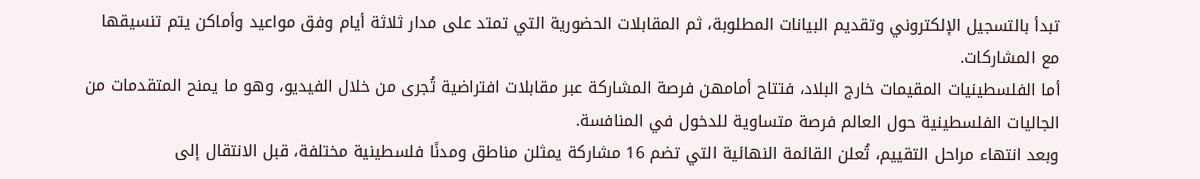تبدأ بالتسجيل الإلكتروني وتقديم البيانات المطلوبة، ثم المقابلات الحضورية التي تمتد على مدار ثلاثة أيام وفق مواعيد وأماكن يتم تنسيقها مع المشاركات.
أما الفلسطينيات المقيمات خارج البلاد، فتتاح أمامهن فرصة المشاركة عبر مقابلات افتراضية تُجرى من خلال الفيديو، وهو ما يمنح المتقدمات من الجاليات الفلسطينية حول العالم فرصة متساوية للدخول في المنافسة.
وبعد انتهاء مراحل التقييم، تُعلن القائمة النهائية التي تضم 16 مشاركة يمثلن مناطق ومدنًا فلسطينية مختلفة، قبل الانتقال إلى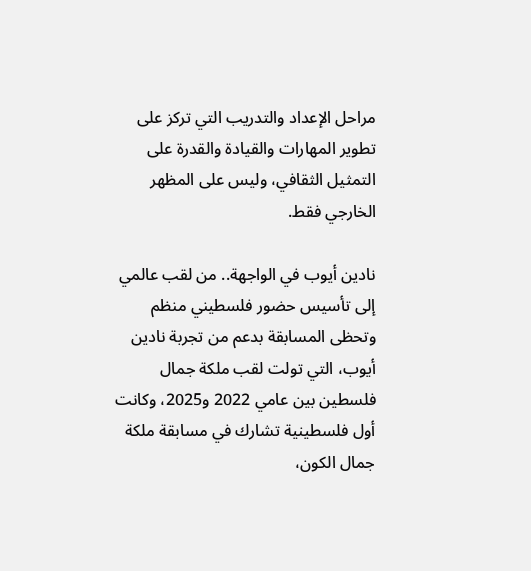مراحل الإعداد والتدريب التي تركز على تطوير المهارات والقيادة والقدرة على التمثيل الثقافي، وليس على المظهر الخارجي فقط.

نادين أيوب في الواجهة.. من لقب عالمي إلى تأسيس حضور فلسطيني منظم
وتحظى المسابقة بدعم من تجربة نادين أيوب، التي تولت لقب ملكة جمال فلسطين بين عامي 2022 و2025، وكانت أول فلسطينية تشارك في مسابقة ملكة جمال الكون،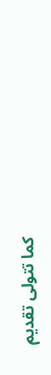كما تتولى تقديم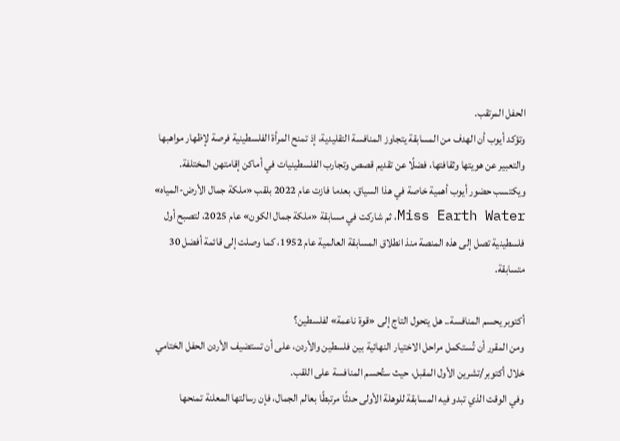الحفل المرتقب.
وتؤكد أيوب أن الهدف من المسابقة يتجاوز المنافسة التقليدية، إذ تمنح المرأة الفلسطينية فرصة لإظهار مواهبها والتعبير عن هويتها وثقافتها، فضلًا عن تقديم قصص وتجارب الفلسطينيات في أماكن إقامتهن المختلفة.
ويكتسب حضور أيوب أهمية خاصة في هذا السياق، بعدما فازت عام 2022 بلقب «ملكة جمال الأرض-المياه» Miss Earth Water، ثم شاركت في مسابقة «ملكة جمال الكون» عام 2025، لتصبح أول فلسطينية تصل إلى هذه المنصة منذ انطلاق المسابقة العالمية عام 1952، كما وصلت إلى قائمة أفضل 30 متسابقة.

أكتوبر يحسم المنافسة.. هل يتحول التاج إلى «قوة ناعمة» لفلسطين؟
ومن المقرر أن تُستكمل مراحل الاختيار النهائية بين فلسطين والأردن، على أن تستضيف الأردن الحفل الختامي خلال أكتوبر/تشرين الأول المقبل، حيث ستُحسم المنافسة على اللقب.
وفي الوقت الذي تبدو فيه المسابقة للوهلة الأولى حدثًا مرتبطًا بعالم الجمال، فإن رسالتها المعلنة تمنحها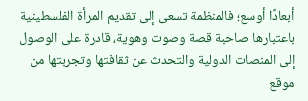أبعادًا أوسع؛ فالمنظمة تسعى إلى تقديم المرأة الفلسطينية باعتبارها صاحبة قصة وصوت وهوية، قادرة على الوصول إلى المنصات الدولية والتحدث عن ثقافتها وتجربتها من موقع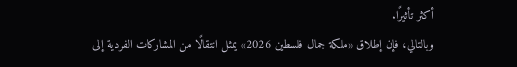أكثر تأثيرًا.
وبالتالي، فإن إطلاق «ملكة جمال فلسطين 2026» يمثل انتقالًا من المشاركات الفردية إلى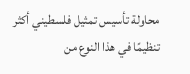محاولة تأسيس تمثيل فلسطيني أكثر تنظيمًا في هذا النوع من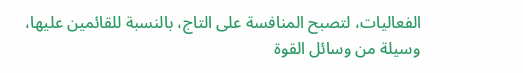الفعاليات، لتصبح المنافسة على التاج، بالنسبة للقائمين عليها، وسيلة من وسائل القوة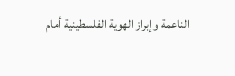الناعمة وإبراز الهوية الفلسطينية أمام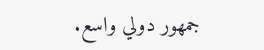جمهور دولي واسع.